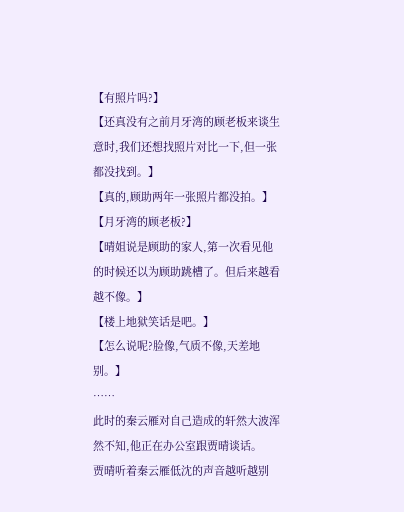【有照片吗?】
【还真没有之前月牙湾的顾老板来谈生意时,我们还想找照片对比一下,但一张都没找到。】
【真的,顾助两年一张照片都没拍。】
【月牙湾的顾老板?】
【晴姐说是顾助的家人,第一次看见他的时候还以为顾助跳槽了。但后来越看越不像。】
【楼上地狱笑话是吧。】
【怎么说呢?脸像,气质不像,天差地别。】
……
此时的秦云雁对自己造成的轩然大波浑然不知,他正在办公室跟贾晴谈话。
贾晴听着秦云雁低沈的声音越听越别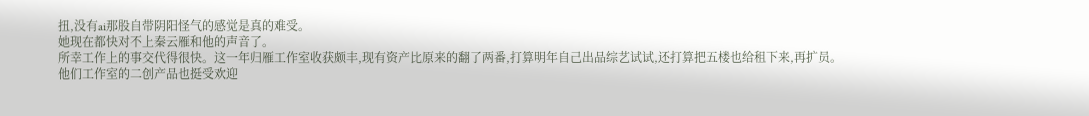扭,没有ai那股自带阴阳怪气的感觉是真的难受。
她现在都快对不上秦云雁和他的声音了。
所幸工作上的事交代得很快。这一年归雁工作室收获颇丰,现有资产比原来的翻了两番,打算明年自己出品综艺试试,还打算把五楼也给租下来,再扩员。
他们工作室的二创产品也挺受欢迎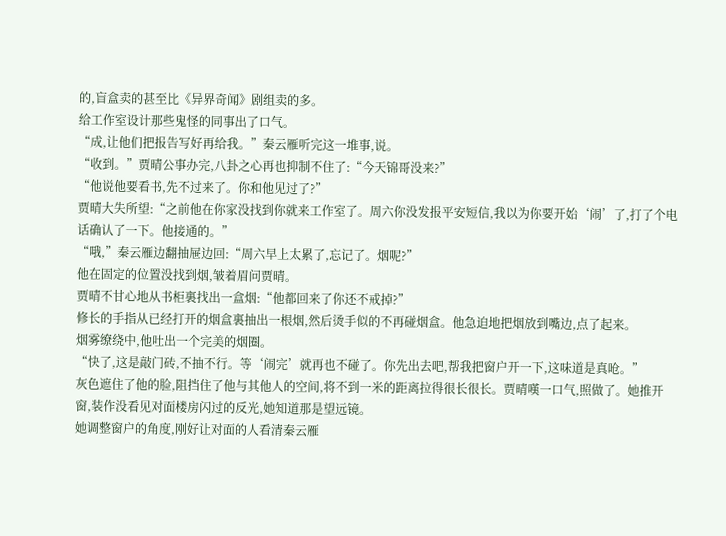的,盲盒卖的甚至比《异界奇闻》剧组卖的多。
给工作室设计那些鬼怪的同事出了口气。
“成,让他们把报告写好再给我。”秦云雁听完这一堆事,说。
“收到。”贾晴公事办完,八卦之心再也抑制不住了:“今天锦哥没来?”
“他说他要看书,先不过来了。你和他见过了?”
贾晴大失所望:“之前他在你家没找到你就来工作室了。周六你没发报平安短信,我以为你要开始‘闹’了,打了个电话确认了一下。他接通的。”
“哦,”秦云雁边翻抽屉边回:“周六早上太累了,忘记了。烟呢?”
他在固定的位置没找到烟,皱着眉问贾晴。
贾晴不甘心地从书柜裏找出一盒烟:“他都回来了你还不戒掉?”
修长的手指从已经打开的烟盒裏抽出一根烟,然后烫手似的不再碰烟盒。他急迫地把烟放到嘴边,点了起来。
烟雾缭绕中,他吐出一个完美的烟圈。
“快了,这是敲门砖,不抽不行。等‘闹完’就再也不碰了。你先出去吧,帮我把窗户开一下,这味道是真呛。”
灰色遮住了他的脸,阻挡住了他与其他人的空间,将不到一米的距离拉得很长很长。贾晴嘆一口气,照做了。她推开窗,装作没看见对面楼房闪过的反光,她知道那是望远镜。
她调整窗户的角度,刚好让对面的人看清秦云雁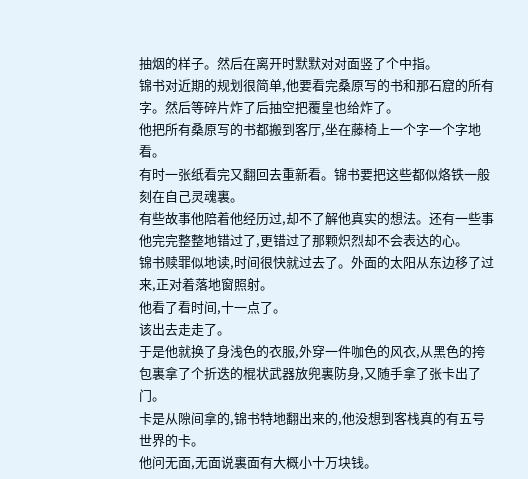抽烟的样子。然后在离开时默默对对面竖了个中指。
锦书对近期的规划很简单,他要看完桑原写的书和那石窟的所有字。然后等碎片炸了后抽空把覆皇也给炸了。
他把所有桑原写的书都搬到客厅,坐在藤椅上一个字一个字地看。
有时一张纸看完又翻回去重新看。锦书要把这些都似烙铁一般刻在自己灵魂裏。
有些故事他陪着他经历过,却不了解他真实的想法。还有一些事他完完整整地错过了,更错过了那颗炽烈却不会表达的心。
锦书赎罪似地读,时间很快就过去了。外面的太阳从东边移了过来,正对着落地窗照射。
他看了看时间,十一点了。
该出去走走了。
于是他就换了身浅色的衣服,外穿一件咖色的风衣,从黑色的挎包裏拿了个折迭的棍状武器放兜裏防身,又随手拿了张卡出了门。
卡是从隙间拿的,锦书特地翻出来的,他没想到客栈真的有五号世界的卡。
他问无面,无面说裏面有大概小十万块钱。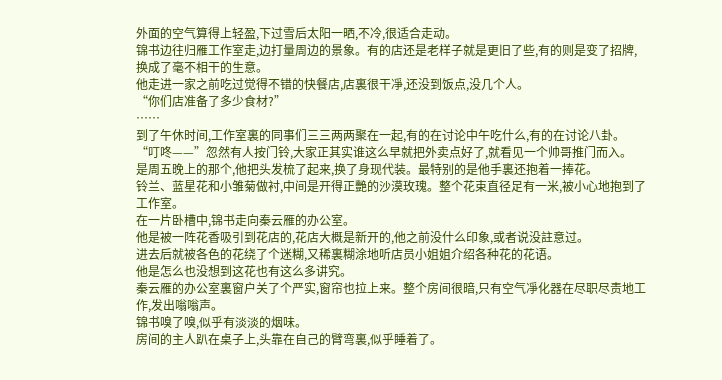外面的空气算得上轻盈,下过雪后太阳一晒,不冷,很适合走动。
锦书边往归雁工作室走,边打量周边的景象。有的店还是老样子就是更旧了些,有的则是变了招牌,换成了毫不相干的生意。
他走进一家之前吃过觉得不错的快餐店,店裏很干凈,还没到饭点,没几个人。
“你们店准备了多少食材?”
……
到了午休时间,工作室裏的同事们三三两两聚在一起,有的在讨论中午吃什么,有的在讨论八卦。
“叮咚——”忽然有人按门铃,大家正其实谁这么早就把外卖点好了,就看见一个帅哥推门而入。
是周五晚上的那个,他把头发梳了起来,换了身现代装。最特别的是他手裏还抱着一捧花。
铃兰、蓝星花和小雏菊做衬,中间是开得正艷的沙漠玫瑰。整个花束直径足有一米,被小心地抱到了工作室。
在一片卧槽中,锦书走向秦云雁的办公室。
他是被一阵花香吸引到花店的,花店大概是新开的,他之前没什么印象,或者说没註意过。
进去后就被各色的花绕了个迷糊,又稀裏糊涂地听店员小姐姐介绍各种花的花语。
他是怎么也没想到这花也有这么多讲究。
秦云雁的办公室裏窗户关了个严实,窗帘也拉上来。整个房间很暗,只有空气凈化器在尽职尽责地工作,发出嗡嗡声。
锦书嗅了嗅,似乎有淡淡的烟味。
房间的主人趴在桌子上,头靠在自己的臂弯裏,似乎睡着了。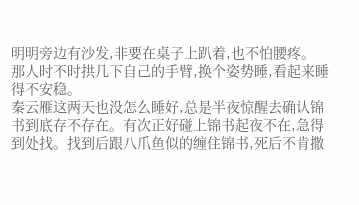明明旁边有沙发,非要在桌子上趴着,也不怕腰疼。
那人时不时拱几下自己的手臂,换个姿势睡,看起来睡得不安稳。
秦云雁这两天也没怎么睡好,总是半夜惊醒去确认锦书到底存不存在。有次正好碰上锦书起夜不在,急得到处找。找到后跟八爪鱼似的缠住锦书,死后不肯撒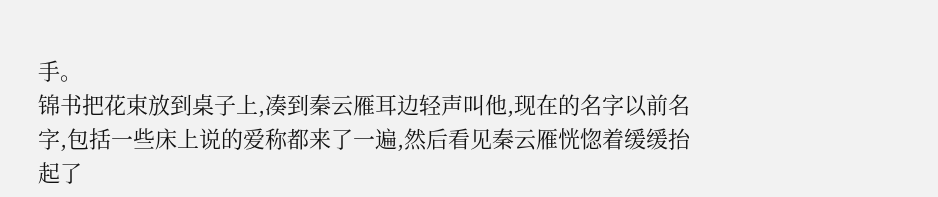手。
锦书把花束放到桌子上,凑到秦云雁耳边轻声叫他,现在的名字以前名字,包括一些床上说的爱称都来了一遍,然后看见秦云雁恍惚着缓缓抬起了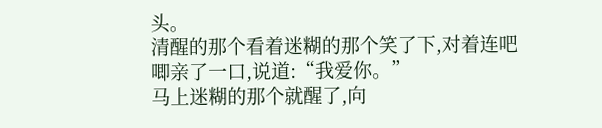头。
清醒的那个看着迷糊的那个笑了下,对着连吧唧亲了一口,说道:“我爱你。”
马上迷糊的那个就醒了,向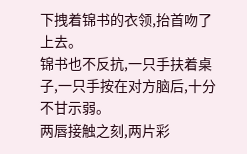下拽着锦书的衣领,抬首吻了上去。
锦书也不反抗,一只手扶着桌子,一只手按在对方脑后,十分不甘示弱。
两唇接触之刻,两片彩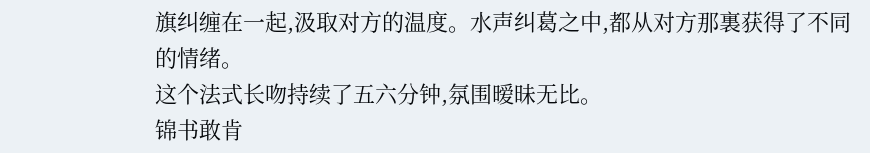旗纠缠在一起,汲取对方的温度。水声纠葛之中,都从对方那裏获得了不同的情绪。
这个法式长吻持续了五六分钟,氛围暧昧无比。
锦书敢肯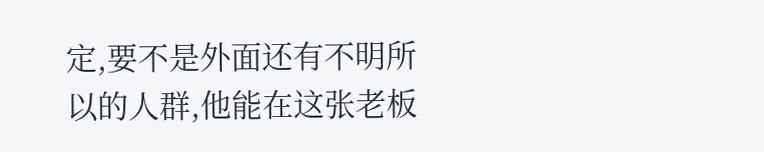定,要不是外面还有不明所以的人群,他能在这张老板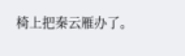椅上把秦云雁办了。